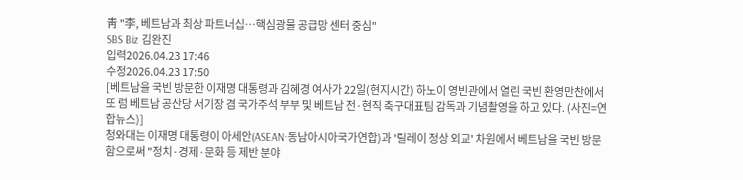靑 "李, 베트남과 최상 파트너십…핵심광물 공급망 센터 중심"
SBS Biz 김완진
입력2026.04.23 17:46
수정2026.04.23 17:50
[베트남을 국빈 방문한 이재명 대통령과 김혜경 여사가 22일(현지시간) 하노이 영빈관에서 열린 국빈 환영만찬에서 또 럼 베트남 공산당 서기장 겸 국가주석 부부 및 베트남 전·현직 축구대표팀 감독과 기념촬영을 하고 있다. (사진=연합뉴스)]
청와대는 이재명 대통령이 아세안(ASEAN·동남아시아국가연합)과 '릴레이 정상 외교' 차원에서 베트남을 국빈 방문함으로써 "정치·경제·문화 등 제반 분야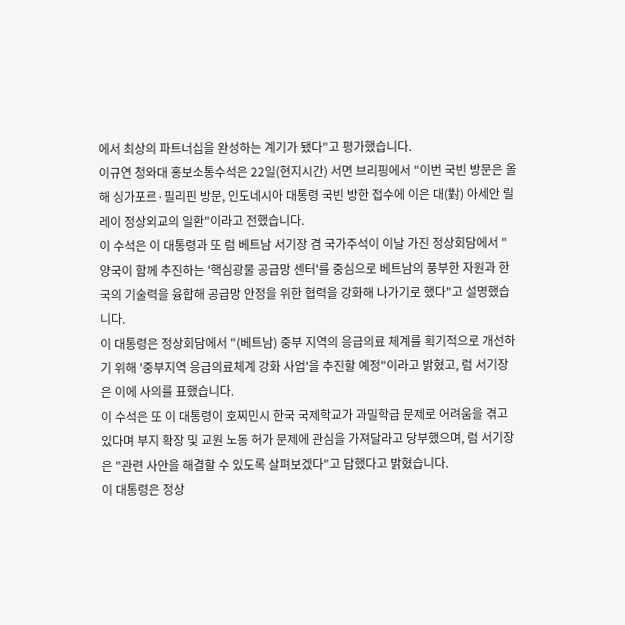에서 최상의 파트너십을 완성하는 계기가 됐다"고 평가했습니다.
이규연 청와대 홍보소통수석은 22일(현지시간) 서면 브리핑에서 "이번 국빈 방문은 올해 싱가포르·필리핀 방문, 인도네시아 대통령 국빈 방한 접수에 이은 대(對) 아세안 릴레이 정상외교의 일환"이라고 전했습니다.
이 수석은 이 대통령과 또 럼 베트남 서기장 겸 국가주석이 이날 가진 정상회담에서 "양국이 함께 추진하는 '핵심광물 공급망 센터'를 중심으로 베트남의 풍부한 자원과 한국의 기술력을 융합해 공급망 안정을 위한 협력을 강화해 나가기로 했다"고 설명했습니다.
이 대통령은 정상회담에서 "(베트남) 중부 지역의 응급의료 체계를 획기적으로 개선하기 위해 '중부지역 응급의료체계 강화 사업'을 추진할 예정"이라고 밝혔고, 럼 서기장은 이에 사의를 표했습니다.
이 수석은 또 이 대통령이 호찌민시 한국 국제학교가 과밀학급 문제로 어려움을 겪고 있다며 부지 확장 및 교원 노동 허가 문제에 관심을 가져달라고 당부했으며, 럼 서기장은 "관련 사안을 해결할 수 있도록 살펴보겠다"고 답했다고 밝혔습니다.
이 대통령은 정상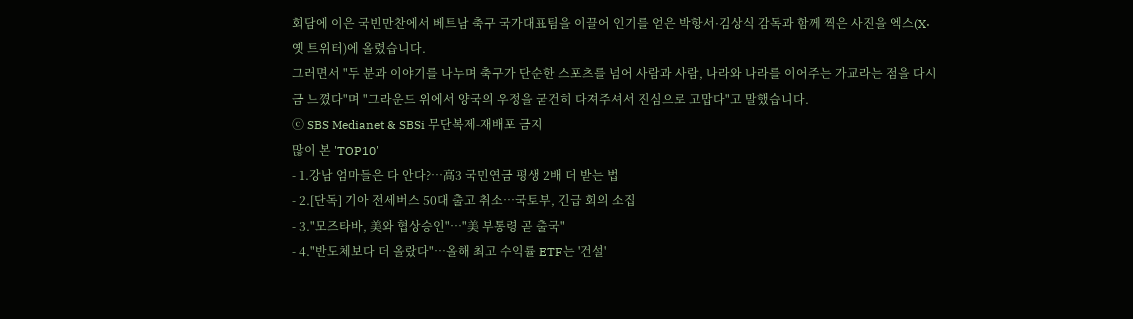회담에 이은 국빈만찬에서 베트남 축구 국가대표팀을 이끌어 인기를 얻은 박항서·김상식 감독과 함께 찍은 사진을 엑스(X·옛 트위터)에 올렸습니다.
그러면서 "두 분과 이야기를 나누며 축구가 단순한 스포츠를 넘어 사람과 사람, 나라와 나라를 이어주는 가교라는 점을 다시금 느꼈다"며 "그라운드 위에서 양국의 우정을 굳건히 다져주셔서 진심으로 고맙다"고 말했습니다.
ⓒ SBS Medianet & SBSi 무단복제-재배포 금지
많이 본 'TOP10'
- 1.강남 엄마들은 다 안다?…高3 국민연금 평생 2배 더 받는 법
- 2.[단독] 기아 전세버스 50대 출고 취소…국토부, 긴급 회의 소집
- 3."모즈타바, 美와 협상승인"…"美 부통령 곧 출국"
- 4."반도체보다 더 올랐다"…올해 최고 수익률 ETF는 '건설'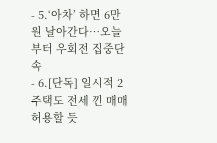- 5.‘아차’ 하면 6만원 날아간다…오늘부터 우회전 집중단속
- 6.[단독] 일시적 2주택도 전세 낀 매매 허용할 듯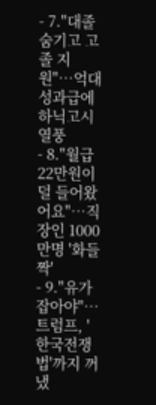- 7."대졸 숨기고 고졸 지원"…억대 성과급에 하닉고시 열풍
- 8."월급 22만원이 덜 들어왔어요"…직장인 1000만명 '화들짝'
- 9."유가 잡아야"…트럼프, '한국전쟁법'까지 꺼냈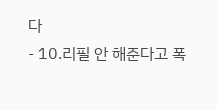다
- 10.리필 안 해준다고 폭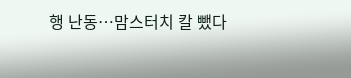행 난동…맘스터치 칼 뺐다